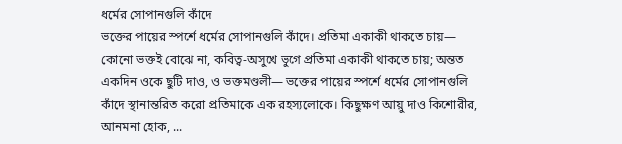ধর্মের সোপানগুলি কাঁদে
ভক্তের পায়ের স্পর্শে ধর্মের সোপানগুলি কাঁদে। প্রতিমা একাকী থাকতে চায়— কোনো ভক্তই বোঝে না, কবিত্ব-অসুখে ভুগে প্রতিমা একাকী থাকতে চায়; অন্তত একদিন ওকে ছুটি দাও, ও ভক্তমণ্ডলী— ভক্তের পায়ের স্পর্শে ধর্মের সোপানগুলি কাঁদে স্থানান্তরিত করো প্রতিমাকে এক রহস্যলোকে। কিছুক্ষণ আয়ু দাও কিশোরীর, আনমনা হোক, ...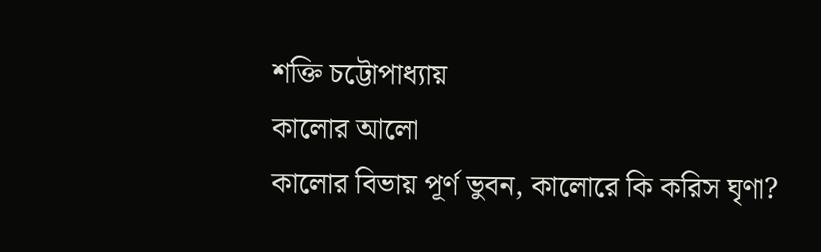শক্তি চট্টোপাধ্যায়
কালোর আলো
কালোর বিভায় পূর্ণ ভুবন, কালোরে কি করিস ঘৃণা?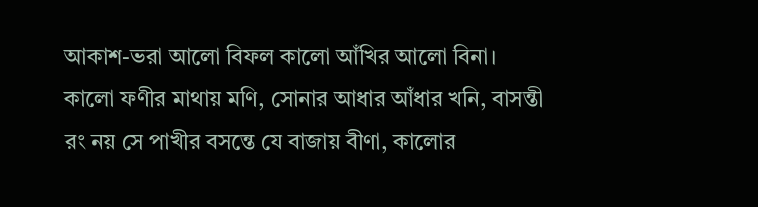আকাশ-ভরা আলো বিফল কালো আঁখির আলো বিনা। কালো ফণীর মাথায় মণি, সোনার আধার আঁধার খনি, বাসন্তী রং নয় সে পাখীর বসন্তে যে বাজায় বীণা, কালোর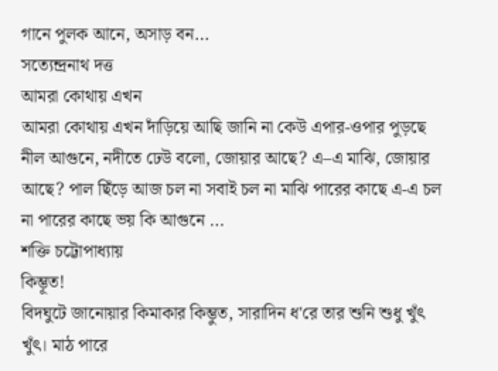গানে পুলক আনে, অসাড় বন...
সত্যেন্দ্রনাথ দত্ত
আমরা কোথায় এখন
আমরা কোথায় এখন দাঁড়িয়ে আছি জানি না কেউ এপার-ওপার পুড়ছে নীল আগুনে, নদীতে ঢেউ বলো, জোয়ার আছে? এ–এ মাঝি, জোয়ার আছে? পাল ছিঁড়ে আজ চল না সবাই চল না মাঝি পারের কাছে এ-এ চল না পারের কাছে ভয় কি আগুনে ...
শক্তি চট্টোপাধ্যায়
কিম্ভূত!
বিদঘুটে জানোয়ার কিমাকার কিম্ভুত, সারাদিন ধ'রে তার শুনি শুধু খুঁৎ খুঁৎ। মাঠ পারে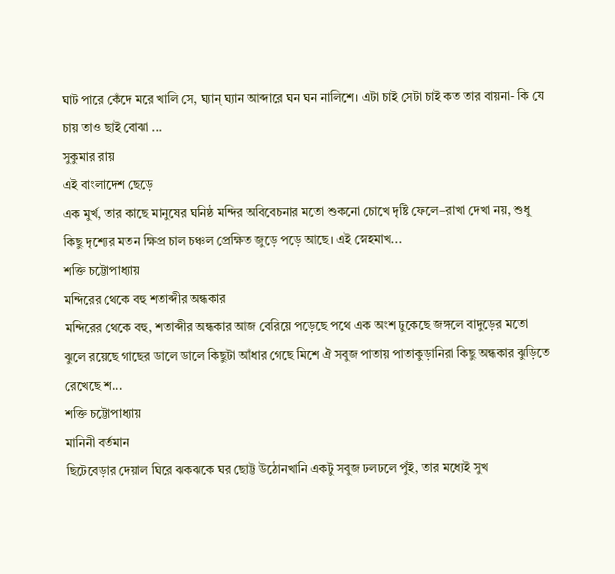ঘাট পারে কেঁদে মরে খালি সে, ঘ্যান্ ঘ্যান আব্দারে ঘন ঘন নালিশে। এটা চাই সেটা চাই কত তার বায়না- কি যে চায় তাও ছাই বোঝা ...
সুকুমার রায়
এই বাংলাদেশ ছেড়ে
এক মুর্খ, তার কাছে মানুষের ঘনিষ্ঠ মন্দির অবিবেচনার মতো শুকনো চোখে দৃষ্টি ফেলে–রাখা দেখা নয়, শুধু কিছু দৃশ্যের মতন ক্ষিপ্র চাল চঞ্চল প্রেক্ষিত জুড়ে পড়ে আছে। এই স্নেহমাখ...
শক্তি চট্টোপাধ্যায়
মন্দিরের থেকে বহু শতাব্দীর অন্ধকার
মন্দিরের থেকে বহু, শতাব্দীর অন্ধকার আজ বেরিয়ে পড়েছে পথে এক অংশ ঢুকেছে জঙ্গলে বাদুড়ের মতো ঝুলে রয়েছে গাছের ডালে ডালে কিছুটা আঁধার গেছে মিশে ঐ সবুজ পাতায় পাতাকুড়ানিরা কিছু অন্ধকার ঝুড়িতে রেখেছে শ...
শক্তি চট্টোপাধ্যায়
মানিনী বর্তমান
ছিটেবেড়ার দেয়াল ঘিরে ঝকঝকে ঘর ছোট্ট উঠোনখানি একটু সবুজ ঢলঢলে পুঁই, তার মধ্যেই সুখ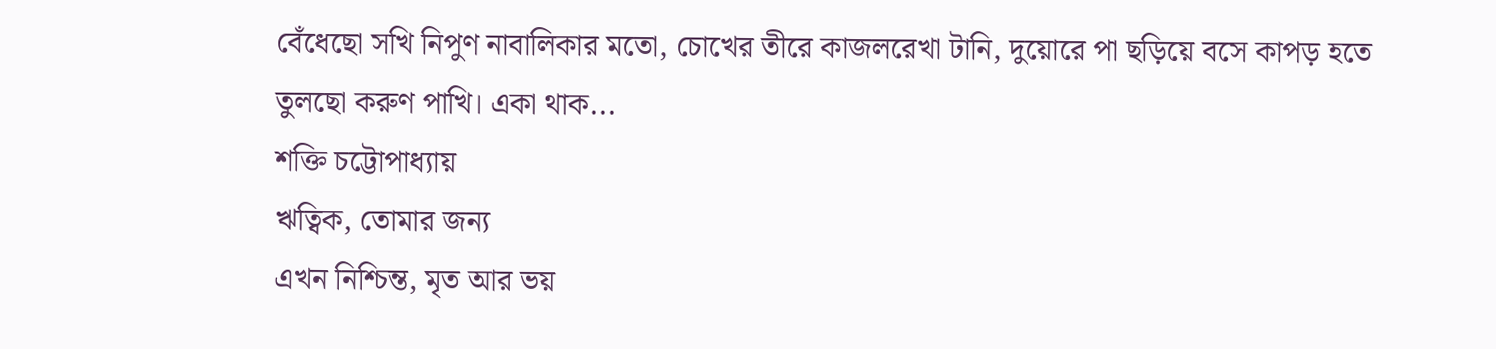বেঁধেছো সখি নিপুণ নাবালিকার মতো, চোখের তীরে কাজলরেখা টানি, দুয়োরে পা ছড়িয়ে বসে কাপড় হতে তুলছো করুণ পাখি। একা থাক...
শক্তি চট্টোপাধ্যায়
ঋত্বিক, তোমার জন্য
এখন নিশ্চিন্ত, মৃত আর ভয়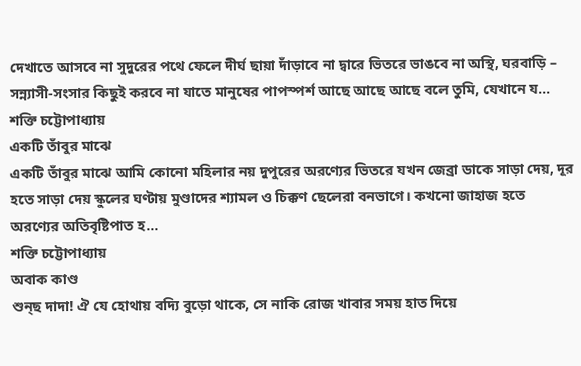দেখাতে আসবে না সুদুরের পথে ফেলে দীর্ঘ ছায়া দাঁড়াবে না দ্বারে ভিতরে ভাঙবে না অস্থি, ঘরবাড়ি – সন্ন্যাসী-সংসার কিছুই করবে না যাতে মানুষের পাপস্পর্শ আছে আছে আছে বলে তুমি, যেখানে য...
শক্তি চট্টোপাধ্যায়
একটি তাঁবুর মাঝে
একটি তাঁবুর মাঝে আমি কোনো মহিলার নয় দুপুরের অরণ্যের ভিতরে যখন জেব্রা ডাকে সাড়া দেয়, দূর হতে সাড়া দেয় স্কুলের ঘণ্টায় মুণ্ডাদের শ্যামল ও চিক্কণ ছেলেরা বনভাগে। কখনো জাহাজ হতে অরণ্যের অতিবৃষ্টিপাত হ...
শক্তি চট্টোপাধ্যায়
অবাক কাণ্ড
শুন্ছ দাদা! ঐ যে হোথায় বদ্যি বুড়ো থাকে, সে নাকি রোজ খাবার সময় হাত দিয়ে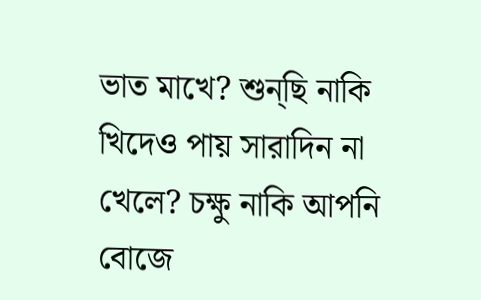ভাত মাখে? শুন্ছি নাকি খিদেও পায় সারাদিন না খেলে? চক্ষু নাকি আপনি বোজে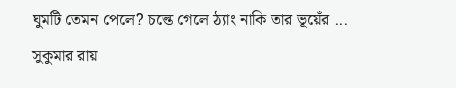ঘুমটি তেমন পেলে? চল্তে গেলে ঠ্যাং নাকি তার ভূয়েঁর ...
সুকুমার রায়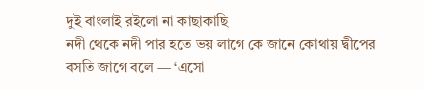দুই বাংলাই রইলো না কাছাকাছি
নদী থেকে নদী পার হতে ভয় লাগে কে জানে কোথায় দ্বীপের বসতি জাগে বলে — ‘এসো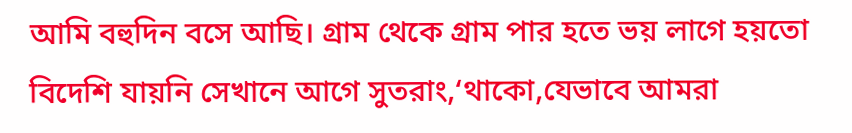আমি বহুদিন বসে আছি। গ্রাম থেকে গ্রাম পার হতে ভয় লাগে হয়তো বিদেশি যায়নি সেখানে আগে সুতরাং,‘থাকো,যেভাবে আমরা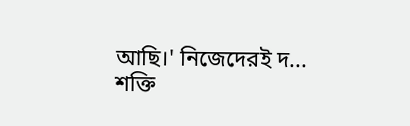আছি।' নিজেদেরই দ...
শক্তি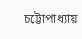চট্টোপাধ্যায়